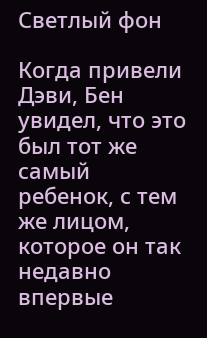Светлый фон

Когда привели Дэви, Бен увидел, что это был тот же самый ребенок, с тем же лицом, которое он так недавно впервые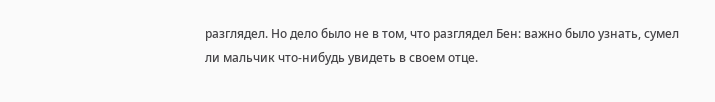разглядел. Но дело было не в том, что разглядел Бен: важно было узнать, сумел ли мальчик что-нибудь увидеть в своем отце.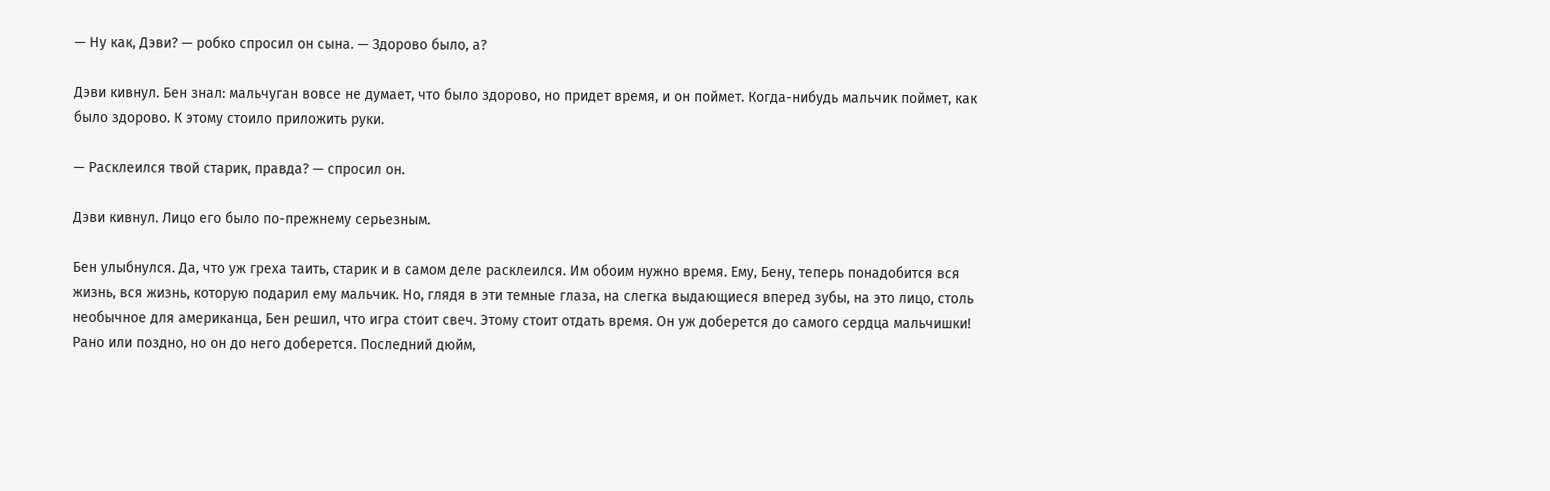— Ну как, Дэви? — робко спросил он сына. — Здорово было, а?

Дэви кивнул. Бен знал: мальчуган вовсе не думает, что было здорово, но придет время, и он поймет. Когда-нибудь мальчик поймет, как было здорово. К этому стоило приложить руки.

— Расклеился твой старик, правда? — спросил он.

Дэви кивнул. Лицо его было по-прежнему серьезным.

Бен улыбнулся. Да, что уж греха таить, старик и в самом деле расклеился. Им обоим нужно время. Ему, Бену, теперь понадобится вся жизнь, вся жизнь, которую подарил ему мальчик. Но, глядя в эти темные глаза, на слегка выдающиеся вперед зубы, на это лицо, столь необычное для американца, Бен решил, что игра стоит свеч. Этому стоит отдать время. Он уж доберется до самого сердца мальчишки! Рано или поздно, но он до него доберется. Последний дюйм,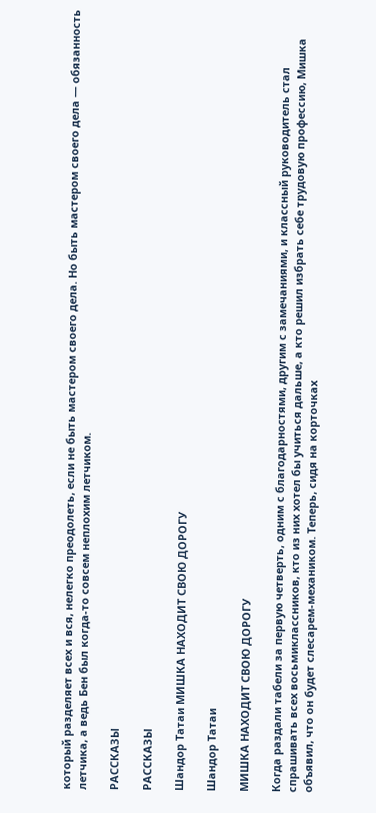который разделяет всех и вся, нелегко преодолеть, если не быть мастером своего дела. Но быть мастером своего дела — обязанность летчика, а ведь Бен был когда-то совсем неплохим летчиком.

РАССКАЗЫ

РАССКАЗЫ

Шандор Татаи МИШКА НАХОДИТ СВОЮ ДОРОГУ

Шандор Татаи

МИШКА НАХОДИТ СВОЮ ДОРОГУ

Когда раздали табели за первую четверть, одним с благодарностями, другим с замечаниями, и классный руководитель стал спрашивать всех восьмиклассников, кто из них хотел бы учиться дальше, а кто решил избрать себе трудовую профессию, Мишка объявил, что он будет слесарем-механиком. Теперь, сидя на корточках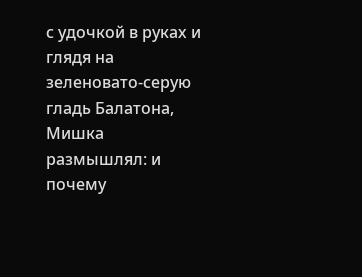с удочкой в руках и глядя на зеленовато-серую гладь Балатона, Мишка размышлял: и почему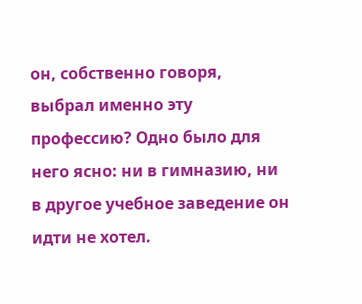он, собственно говоря, выбрал именно эту профессию? Одно было для него ясно: ни в гимназию, ни в другое учебное заведение он идти не хотел.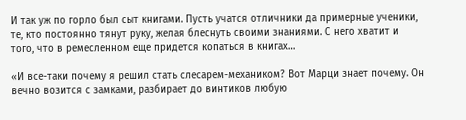И так уж по горло был сыт книгами. Пусть учатся отличники да примерные ученики, те, кто постоянно тянут руку, желая блеснуть своими знаниями. С него хватит и того, что в ремесленном еще придется копаться в книгах…

«И все-таки почему я решил стать слесарем-механиком? Вот Марци знает почему. Он вечно возится с замками, разбирает до винтиков любую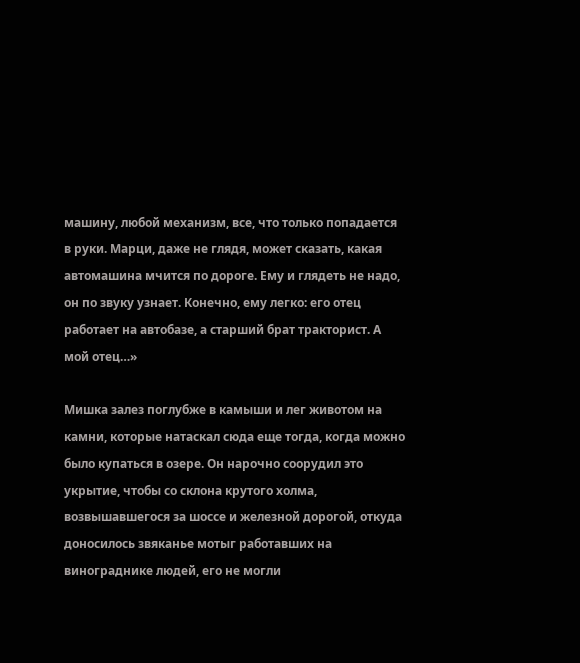машину, любой механизм, все, что только попадается в руки. Марци, даже не глядя, может сказать, какая автомашина мчится по дороге. Ему и глядеть не надо, он по звуку узнает. Конечно, ему легко: его отец работает на автобазе, а старший брат тракторист. А мой отец…»

Мишка залез поглубже в камыши и лег животом на камни, которые натаскал сюда еще тогда, когда можно было купаться в озере. Он нарочно соорудил это укрытие, чтобы со склона крутого холма, возвышавшегося за шоссе и железной дорогой, откуда доносилось звяканье мотыг работавших на винограднике людей, его не могли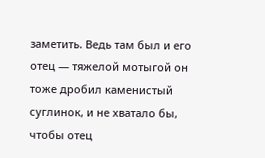заметить. Ведь там был и его отец — тяжелой мотыгой он тоже дробил каменистый суглинок, и не хватало бы, чтобы отец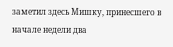заметил здесь Мишку, принесшего в начале недели два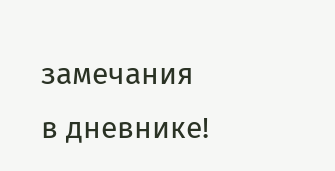замечания в дневнике!